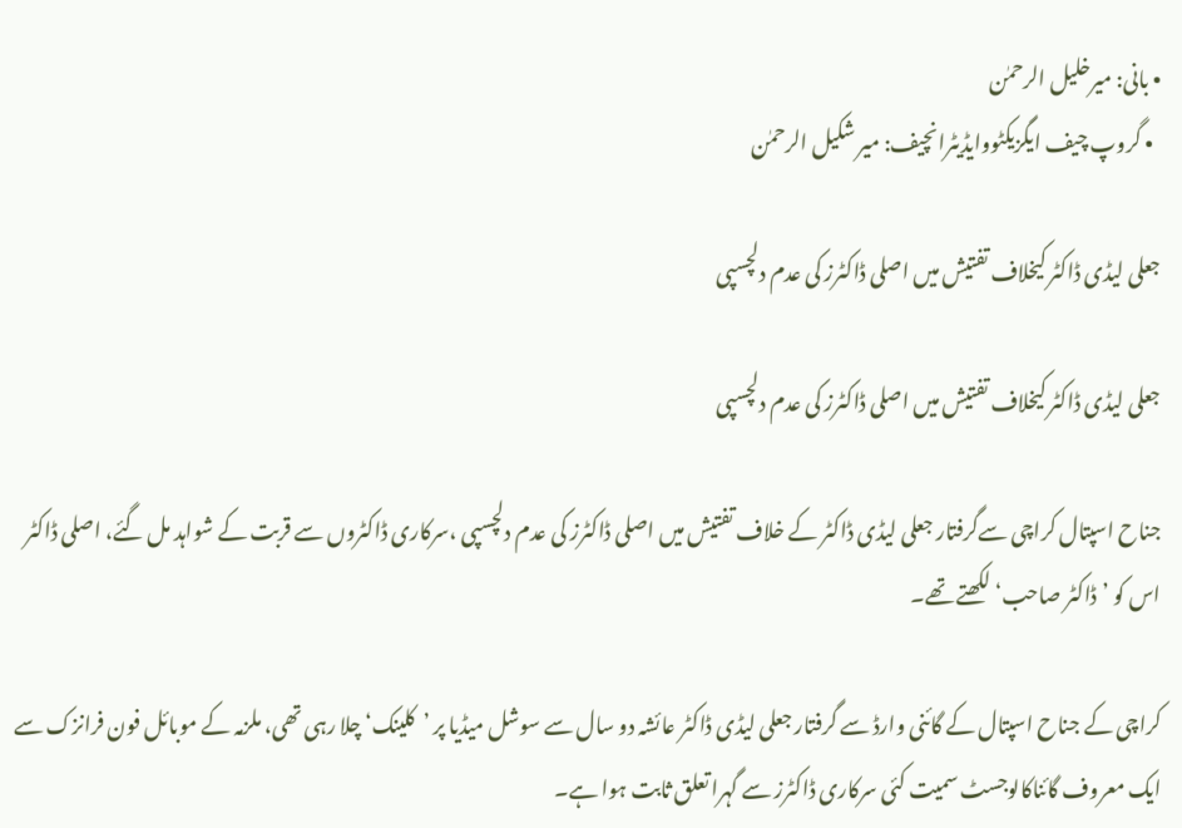• بانی: میرخلیل الرحمٰن
  • گروپ چیف ایگزیکٹووایڈیٹرانچیف: میر شکیل الرحمٰن

جعلی لیڈی ڈاکٹر کیخلاف تفتیش میں اصلی ڈاکٹرز کی عدم دلچسپی

جعلی لیڈی ڈاکٹر کیخلاف تفتیش میں اصلی ڈاکٹرز کی عدم دلچسپی

جناح اسپتال کراچی سےگرفتار جعلی لیڈی ڈاکٹر کے خلاف تفتیش میں اصلی ڈاکٹرز کی عدم دلچسپی ،سرکاری ڈاکٹروں سے قربت کے شواہد مل گئے، اصلی ڈاکٹر اس کو ’ڈاکٹر صاحب‘ لکھتے تھے۔

کراچی کے جناح اسپتال کے گائنی وارڈ سے گرفتار جعلی لیڈی ڈاکٹر عائشہ دو سال سے سوشل میڈیا پر ’کلینک‘ چلا رہی تھی، ملزمہ کے موبائل فون فرانزک سے ایک معروف گائناکالوجسٹ سمیت کئی سرکاری ڈاکٹرز سے گہرا تعلق ثابت ہوا ہے۔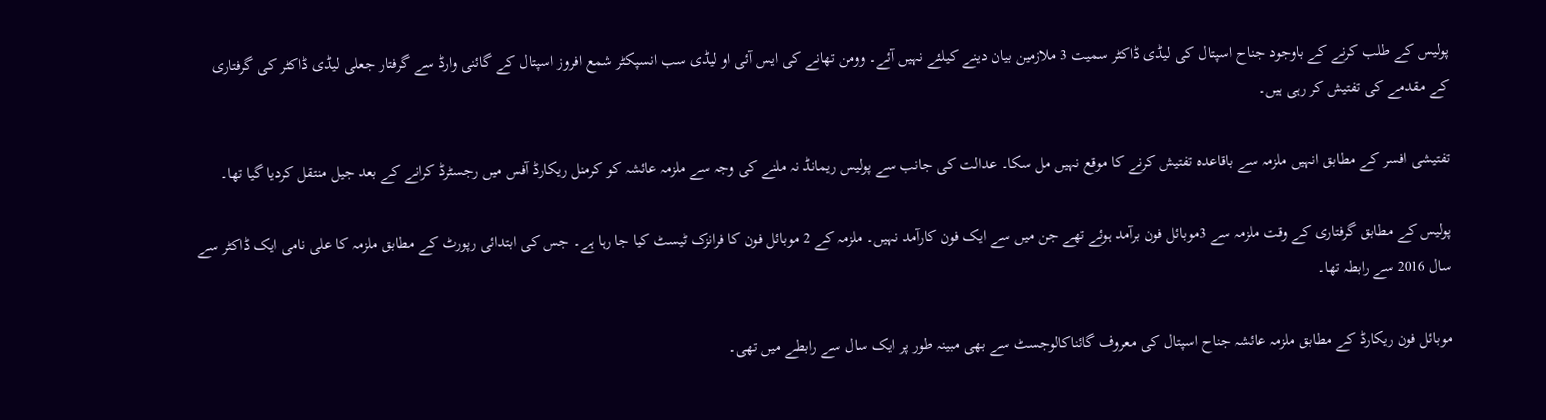پولیس کے طلب کرنے کے باوجود جناح اسپتال کی لیڈی ڈاکٹر سمیت 3 ملازمین بیان دینے کیلئے نہیں آئے۔ وومن تھانے کی ایس آئی او لیڈی سب انسپکٹر شمع افروز اسپتال کے گائنی وارڈ سے گرفتار جعلی لیڈی ڈاکٹر کی گرفتاری کے مقدمے کی تفتیش کر رہی ہیں۔

تفتیشی افسر کے مطابق انہیں ملزمہ سے باقاعدہ تفتیش کرنے کا موقع نہیں مل سکا۔ عدالت کی جانب سے پولیس ریمانڈ نہ ملنے کی وجہ سے ملزمہ عائشہ کو کرمنل ریکارڈ آفس میں رجسٹرڈ کرانے کے بعد جیل منتقل کردیا گیا تھا۔

پولیس کے مطابق گرفتاری کے وقت ملزمہ سے 3موبائل فون برآمد ہوئے تھے جن میں سے ایک فون کارآمد نہیں۔ ملزمہ کے 2 موبائل فون کا فرانزک ٹیسٹ کیا جا رہا ہے۔ جس کی ابتدائی رپورٹ کے مطابق ملزمہ کا علی نامی ایک ڈاکٹر سے سال 2016 سے رابطہ تھا۔

موبائل فون ریکارڈ کے مطابق ملزمہ عائشہ جناح اسپتال کی معروف گائناکالوجسٹ سے بھی مبینہ طور پر ایک سال سے رابطے میں تھی۔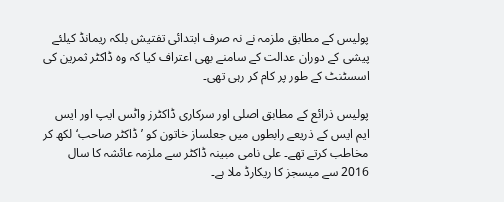پولیس کے مطابق ملزمہ نے نہ صرف ابتدائی تفتیش بلکہ ریمانڈ کیلئے پیشی کے دوران عدالت کے سامنے بھی اعتراف کیا کہ وہ ڈاکٹر ثمرین کی اسسٹنٹ کے طور پر کام کر رہی تھی۔

پولیس ذرائع کے مطابق اصلی اور سرکاری ڈاکٹرز واٹس ایپ اور ایس ایم ایس کے ذریعے رابطوں میں جعلساز خاتون کو ’ڈاکٹر صاحب‘ لکھ کر مخاطب کرتے تھے۔ علی نامی مبینہ ڈاکٹر سے ملزمہ عائشہ کا سال 2016 سے میسجز کا ریکارڈ ملا ہے۔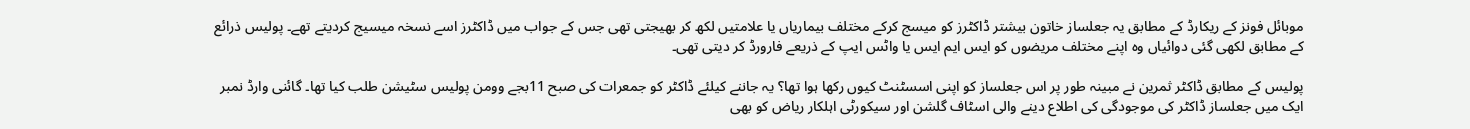موبائل فونز کے ریکارڈ کے مطابق یہ جعلساز خاتون بیشتر ڈاکٹرز کو میسج کرکے مختلف بیماریاں یا علامتیں لکھ کر بھیجتی تھی جس کے جواب میں ڈاکٹرز اسے نسخہ میسیج کردیتے تھے۔ پولیس ذرائع کے مطابق لکھی گئی دوائیاں وہ اپنے مختلف مریضوں کو ایس ایم ایس یا واٹس ایپ کے ذریعے فارورڈ کر دیتی تھی۔

پولیس کے مطابق ڈاکٹر ثمرین نے مبینہ طور پر اس جعلساز کو اپنی اسسٹنٹ کیوں رکھا ہوا تھا؟ یہ جاننے کیلئے ڈاکٹر کو جمعرات کی صبح 11بجے وومن پولیس سٹیشن طلب کیا تھا۔ گائنی وارڈ نمبر ایک میں جعلساز ڈاکٹر کی موجودگی کی اطلاع دینے والی اسٹاف گلشن اور سیکورٹی اہلکار ریاض کو بھی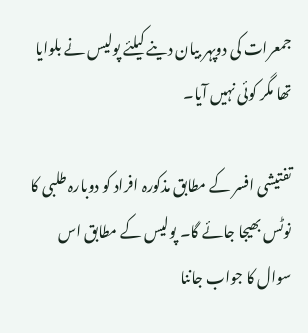جمعرات کی دوپہر بیان دینے کیلئے پولیس نے بلوایا تھا مگر کوئی نہیں آیا۔

تفتیشی افسر کے مطابق مذکورہ افراد کو دوبارہ طلبی کا نوٹس بھیجا جائے گا۔ پولیس کے مطابق اس سوال کا جواب جاننا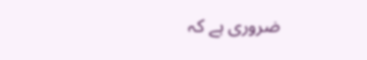ضروری ہے کہ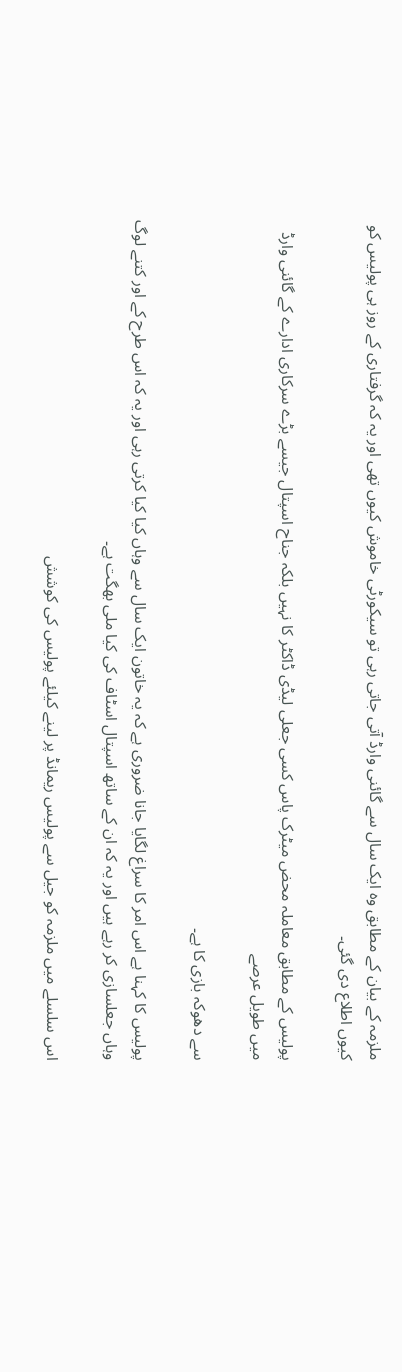ملزمہ کے بیان کے مطابق وہ ایک سال سے گائنی وارڈ آتی جاتی رہی تو سیکورٹی خاموش کیوں تھی اور یہ کہ گرفتاری کے روز ہی پولیس کو کیوں اطلاع دی گئی۔

پولیس کے مطابق معاملہ محض میٹرک پاس کسی جعلی لیڈی ڈاکٹر کا نہیں بلکہ جناح اسپتال جیسے بڑے سرکاری ادارے کے گائنی وارڈ میں طویل عرصے

سے دھوکہ بازی کا ہے۔

پولیس کا کہنا ہے اس امر کا سراغ لگایا جانا ضروری ہے کہ یہ خاتون ایک سال سے وہاں کیا کیا کرتی رہی اور یہ کہ اس طرح کے اور کتنے لوگ وہاں جعلسازی کر رہے ہیں اور یہ کہ ان کے ساتھ اسپتال اسٹاف کی کیا ملی بھگت ہے۔

اس سلسلے میں ملزمہ کو جیل سے پولیس ریمانڈ پر لینے کیلئے پولیس کی کوشش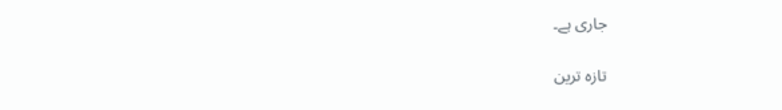جاری ہے۔

تازہ ترین